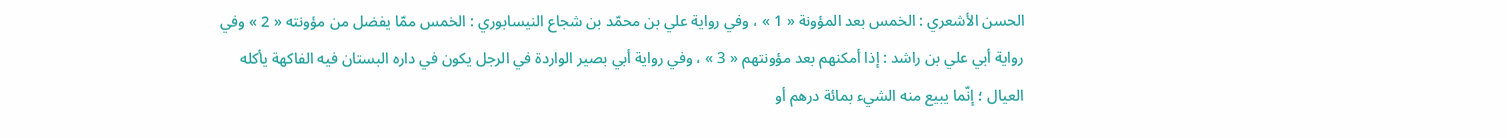الحسن الأشعري : الخمس بعد المؤونة « 1 » ، وفي رواية علي بن محمّد بن شجاع النيسابوري : الخمس ممّا يفضل من مؤونته « 2 » وفي رواية أبي علي بن راشد : إذا أمكنهم بعد مؤونتهم « 3 » ، وفي رواية أبي بصير الواردة في الرجل يكون في داره البستان فيه الفاكهة يأكله العيال ؛ إنّما يبيع منه الشيء بمائة درهم أو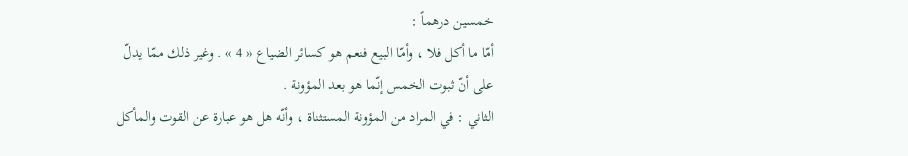خمسين درهماً :
أمّا ما أكل فلا ، وأمّا البيع فنعم هو كسائر الضياع « 4 » . وغير ذلك ممّا يدلّ على أنّ ثبوت الخمس إنّما هو بعد المؤونة .
الثاني : في المراد من المؤونة المستثناة ، وأنّه هل هو عبارة عن القوت والمأكل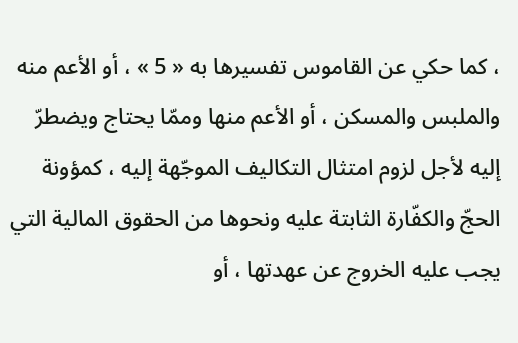، كما حكي عن القاموس تفسيرها به « 5 » ، أو الأعم منه والملبس والمسكن ، أو الأعم منها وممّا يحتاج ويضطرّ إليه لأجل لزوم امتثال التكاليف الموجّهة إليه ، كمؤونة الحجّ والكفّارة الثابتة عليه ونحوها من الحقوق المالية التي يجب عليه الخروج عن عهدتها ، أو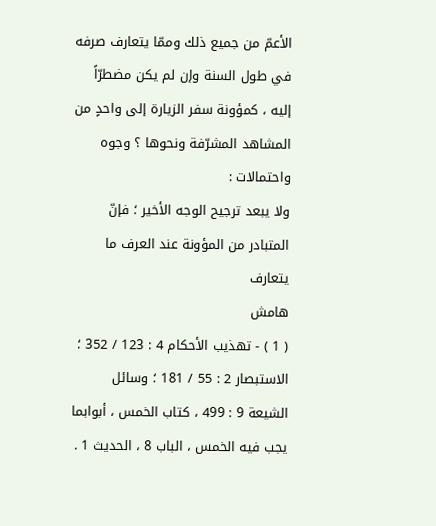الأعمّ من جميع ذلك وممّا يتعارف صرفه في طول السنة وإن لم يكن مضطرّاً إليه ، كمؤونة سفر الزيارة إلى واحدٍ من المشاهد المشرّفة ونحوها ؟ وجوه واحتمالات :
ولا يبعد ترجيح الوجه الأخير ؛ فإنّ المتبادر من المؤونة عند العرف ما يتعارف
هامش
( 1 ) - تهذيب الأحكام 4 : 123 / 352 ؛ الاستبصار 2 : 55 / 181 ؛ وسائل الشيعة 9 : 499 ، كتاب الخمس ، أبوابما يجب فيه الخمس ، الباب 8 ، الحديث 1 .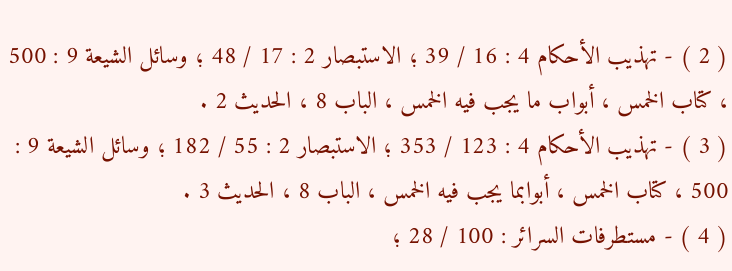( 2 ) - تهذيب الأحكام 4 : 16 / 39 ؛ الاستبصار 2 : 17 / 48 ؛ وسائل الشيعة 9 : 500 ، كتاب الخمس ، أبواب ما يجب فيه الخمس ، الباب 8 ، الحديث 2 .
( 3 ) - تهذيب الأحكام 4 : 123 / 353 ؛ الاستبصار 2 : 55 / 182 ؛ وسائل الشيعة 9 : 500 ، كتاب الخمس ، أبوابما يجب فيه الخمس ، الباب 8 ، الحديث 3 .
( 4 ) - مستطرفات السرائر : 100 / 28 ؛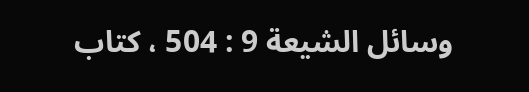وسائل الشيعة 9 : 504 ، كتاب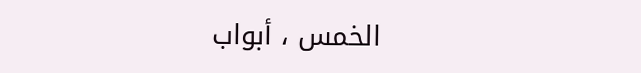الخمس ، أبواب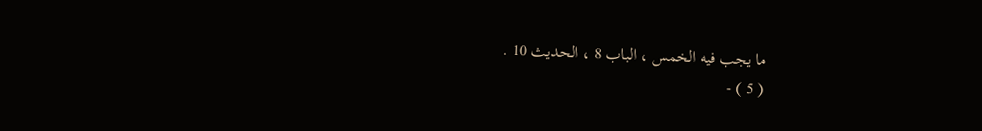ما يجب فيه الخمس ، الباب 8 ، الحديث 10 .
( 5 ) -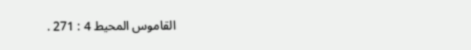القاموس المحيط 4 : 271 .